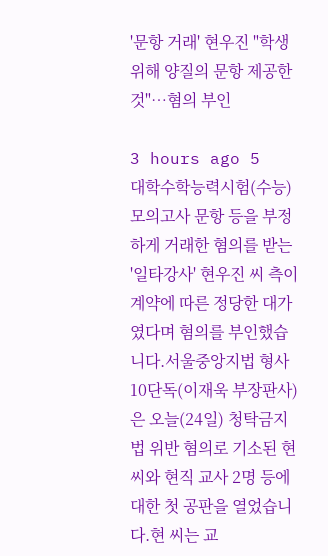'문항 거래' 현우진 "학생 위해 양질의 문항 제공한 것"…혐의 부인

3 hours ago 5
대학수학능력시험(수능) 모의고사 문항 등을 부정하게 거래한 혐의를 받는 '일타강사' 현우진 씨 측이 계약에 따른 정당한 대가였다며 혐의를 부인했습니다.서울중앙지법 형사10단독(이재욱 부장판사)은 오늘(24일) 청탁금지법 위반 혐의로 기소된 현 씨와 현직 교사 2명 등에 대한 첫 공판을 열었습니다.현 씨는 교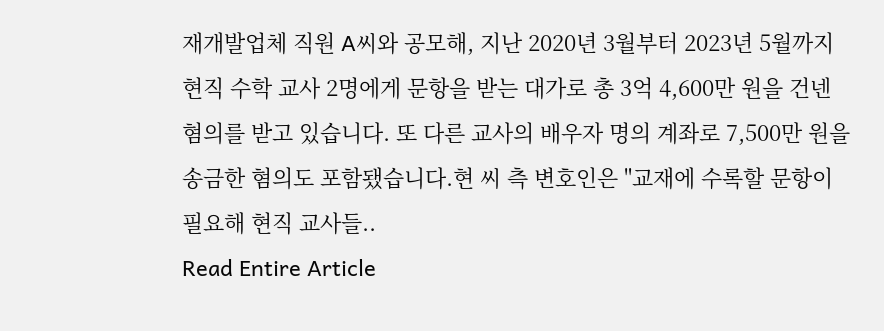재개발업체 직원 A씨와 공모해, 지난 2020년 3월부터 2023년 5월까지 현직 수학 교사 2명에게 문항을 받는 대가로 총 3억 4,600만 원을 건넨 혐의를 받고 있습니다. 또 다른 교사의 배우자 명의 계좌로 7,500만 원을 송금한 혐의도 포함됐습니다.현 씨 측 변호인은 "교재에 수록할 문항이 필요해 현직 교사들..
Read Entire Article